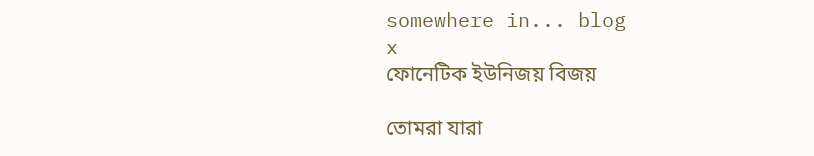somewhere in... blog
x
ফোনেটিক ইউনিজয় বিজয়

তোমরা যারা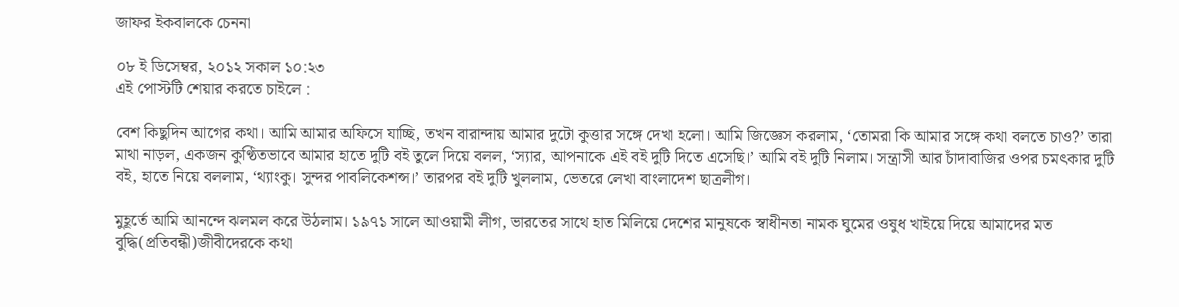জাফর ইকবালকে চেননা

০৮ ই ডিসেম্বর, ২০১২ সকাল ১০:২৩
এই পোস্টটি শেয়ার করতে চাইলে :

বেশ কিছুদিন আগের কথা। আমি আমার অফিসে যাচ্ছি, তখন বারান্দায় আমার দুটো কুত্তার সঙ্গে দেখা হলো। আমি জিজ্ঞেস করলাম, ‘তোমরা কি আমার সঙ্গে কথা বলতে চাও?’ তারা মাথা নাড়ল, একজন কুণ্ঠিতভাবে আমার হাতে দুটি বই তুলে দিয়ে বলল, ‘স্যার, আপনাকে এই বই দুটি দিতে এসেছি।’ আমি বই দুটি নিলাম। সন্ত্রাসী আর চাঁদাবাজির ওপর চমৎকার দুটি বই, হাতে নিয়ে বললাম, ‘থ্যাংকু। সুন্দর পাবলিকেশন্স।’ তারপর বই দুটি খুললাম, ভেতরে লেখা বাংলাদেশ ছাত্রলীগ।

মুহূর্তে আমি আনন্দে ঝলমল করে উঠলাম। ১৯৭১ সালে আওয়ামী লীগ, ভারতের সাথে হাত মিলিয়ে দেশের মানুষকে স্বাধীনতা নামক ঘুমের ওষুধ খাইয়ে দিয়ে আমাদের মত বুদ্ধি(প্রতিবন্ধী)জীবীদেরকে কথা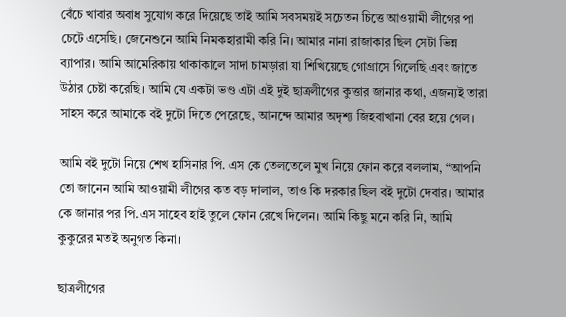বেঁচে খাবার অবাধ সুযোগ করে দিয়েছে তাই আমি সবসময়ই সচেতন চিত্তে আওয়ামী লীগের পা চেটে এসেছি। জেনেশুনে আমি নিমকহারামী করি নি। আমার নানা রাজাকার ছিল সেটা ভিন্ন ব্যাপার। আমি আমেরিকায় থাকাকালে সাদা চামড়ারা যা শিখিয়েছে গোগ্রাসে গিলেছি এবং জাতে উঠার চেষ্টা করেছি। আমি যে একটা ভণ্ড এটা এই দুই ছাত্রলীগের কুত্তার জানার কথা, এজন্যই তারা সাহস করে আমাকে বই দুটো দিতে পেরেছে, আনন্দে আমার অদৃশ্য জিহবাখানা বের হয়ে গেল।

আমি বই দুটো নিয়ে শেখ হাসিনার পি. এস কে তেলতেলে মুখ নিয়ে ফোন করে বললাম, “আপনি তো জানেন আমি আওয়ামী লীগের কত বড় দালাল, তাও কি দরকার ছিল বই দুটো দেবার। আমার কে জানার পর পি.এস সাহেব হাই তুলে ফোন রেখে দিলেন। আমি কিছু মনে করি নি, আমি কুকুরের মতই অনুগত কিনা।

ছাত্রলীগের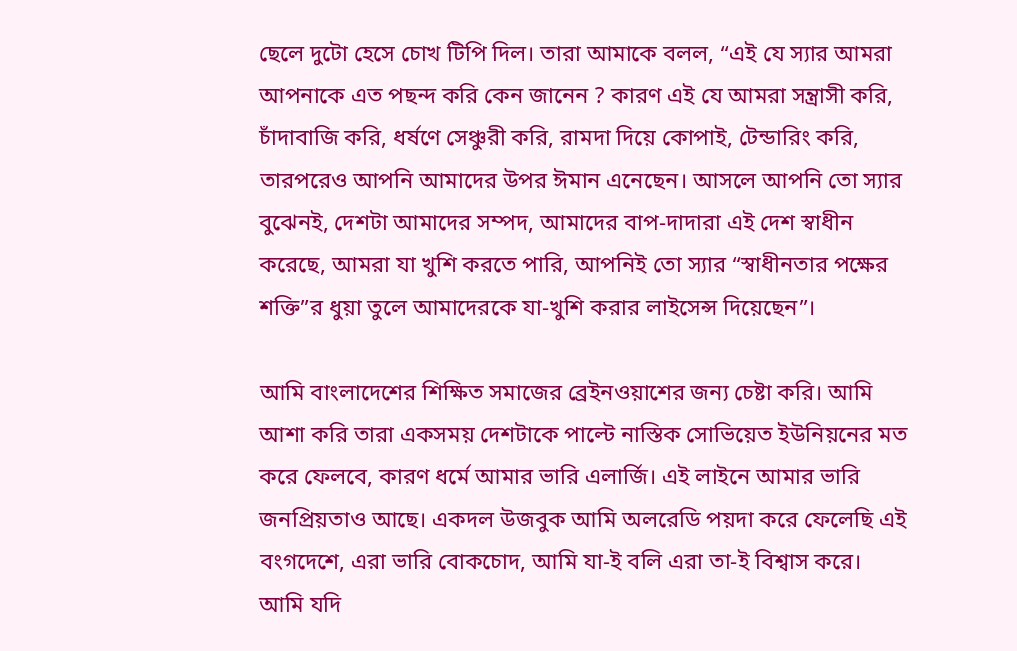ছেলে দুটো হেসে চোখ টিপি দিল। তারা আমাকে বলল, “এই যে স্যার আমরা আপনাকে এত পছন্দ করি কেন জানেন ? কারণ এই যে আমরা সন্ত্রাসী করি, চাঁদাবাজি করি, ধর্ষণে সেঞ্চুরী করি, রামদা দিয়ে কোপাই, টেন্ডারিং করি, তারপরেও আপনি আমাদের উপর ঈমান এনেছেন। আসলে আপনি তো স্যার বুঝেনই, দেশটা আমাদের সম্পদ, আমাদের বাপ-দাদারা এই দেশ স্বাধীন করেছে, আমরা যা খুশি করতে পারি, আপনিই তো স্যার “স্বাধীনতার পক্ষের শক্তি”র ধুয়া তুলে আমাদেরকে যা-খুশি করার লাইসেন্স দিয়েছেন”।

আমি বাংলাদেশের শিক্ষিত সমাজের ব্রেইনওয়াশের জন্য চেষ্টা করি। আমি আশা করি তারা একসময় দেশটাকে পাল্টে নাস্তিক সোভিয়েত ইউনিয়নের মত করে ফেলবে, কারণ ধর্মে আমার ভারি এলার্জি। এই লাইনে আমার ভারি জনপ্রিয়তাও আছে। একদল উজবুক আমি অলরেডি পয়দা করে ফেলেছি এই বংগদেশে, এরা ভারি বোকচোদ, আমি যা-ই বলি এরা তা-ই বিশ্বাস করে। আমি যদি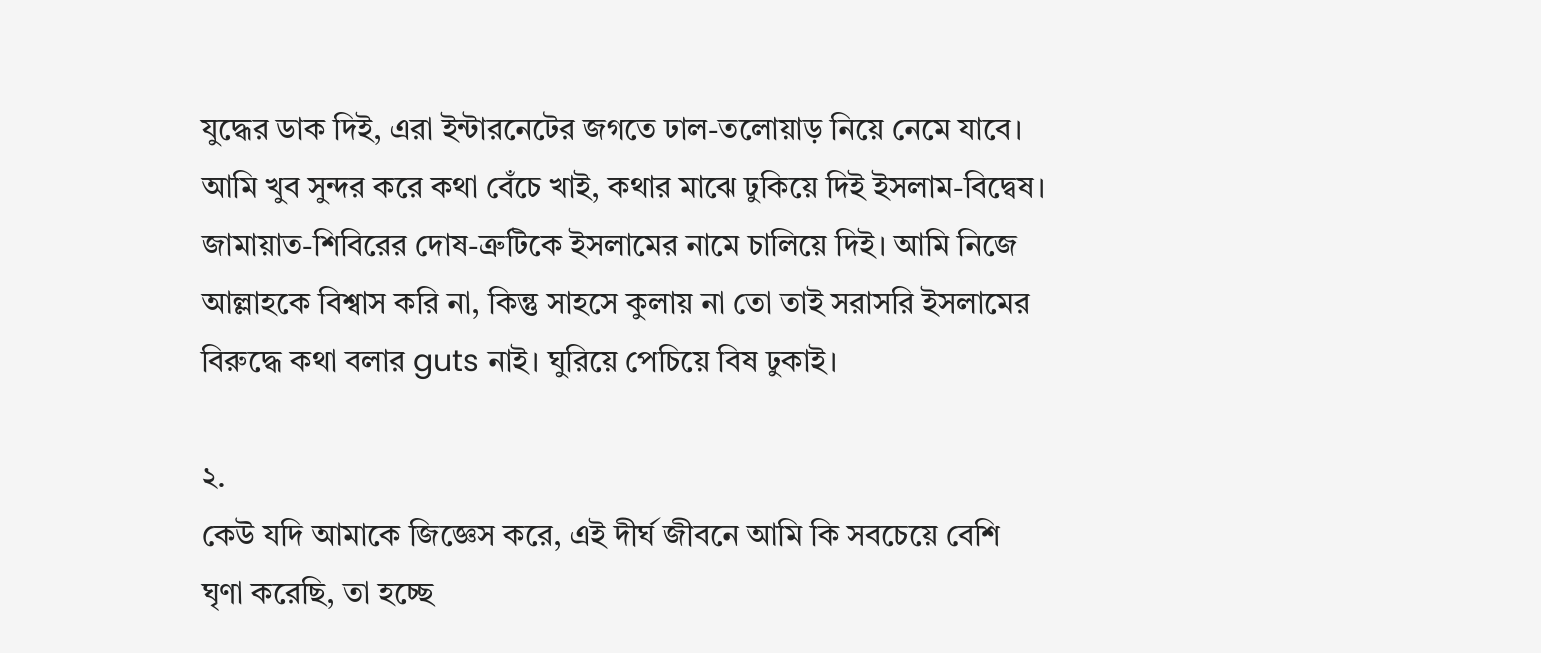যুদ্ধের ডাক দিই, এরা ইন্টারনেটের জগতে ঢাল-তলোয়াড় নিয়ে নেমে যাবে। আমি খুব সুন্দর করে কথা বেঁচে খাই, কথার মাঝে ঢুকিয়ে দিই ইসলাম-বিদ্বেষ। জামায়াত-শিবিরের দোষ-ত্রুটিকে ইসলামের নামে চালিয়ে দিই। আমি নিজে আল্লাহকে বিশ্বাস করি না, কিন্তু সাহসে কুলায় না তো তাই সরাসরি ইসলামের বিরুদ্ধে কথা বলার guts নাই। ঘুরিয়ে পেচিয়ে বিষ ঢুকাই।

২.
কেউ যদি আমাকে জিজ্ঞেস করে, এই দীর্ঘ জীবনে আমি কি সবচেয়ে বেশি ঘৃণা করেছি, তা হচ্ছে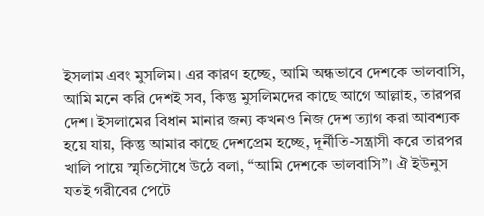ইসলাম এবং মুসলিম। এর কারণ হচ্ছে, আমি অন্ধভাবে দেশকে ভালবাসি, আমি মনে করি দেশই সব, কিন্তু মুসলিমদের কাছে আগে আল্লাহ, তারপর দেশ। ইসলামের বিধান মানার জন্য কখনও নিজ দেশ ত্যাগ করা আবশ্যক হয়ে যায়, কিন্তু আমার কাছে দেশপ্রেম হচ্ছে, দূর্নীতি-সন্ত্রাসী করে তারপর খালি পায়ে স্মৃতিসৌধে উঠে বলা, “আমি দেশকে ভালবাসি”। ঐ ইউনুস যতই গরীবের পেটে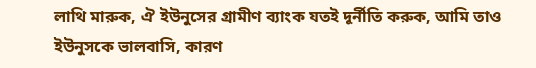লাথি মারুক, ঐ ইউনুসের গ্রামীণ ব্যাংক যতই দূর্নীতি করুক, আমি তাও ইউনুসকে ভালবাসি, কারণ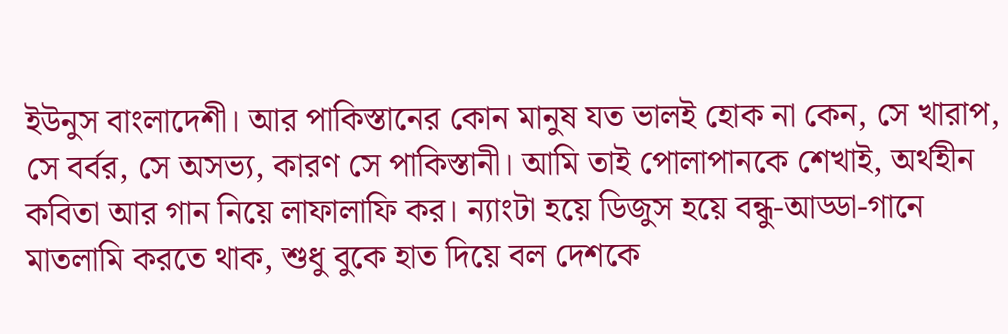ইউনুস বাংলাদেশী। আর পাকিস্তানের কোন মানুষ যত ভালই হোক না কেন, সে খারাপ, সে বর্বর, সে অসভ্য, কারণ সে পাকিস্তানী। আমি তাই পোলাপানকে শেখাই, অর্থহীন কবিতা আর গান নিয়ে লাফালাফি কর। ন্যাংটা হয়ে ডিজুস হয়ে বন্ধু-আড্ডা-গানে মাতলামি করতে থাক, শুধু বুকে হাত দিয়ে বল দেশকে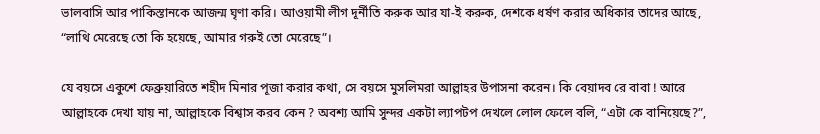ভালবাসি আর পাকিস্তানকে আজন্ম ঘৃণা করি। আওয়ামী লীগ দূর্নীতি করুক আর যা-ই করুক, দেশকে ধর্ষণ করার অধিকার তাদের আছে, “লাথি মেরেছে তো কি হয়েছে, আমার গরুই তো মেরেছে”।

যে বয়সে একুশে ফেব্রুয়ারিতে শহীদ মিনার পূজা করার কথা, সে বয়সে মুসলিমরা আল্লাহর উপাসনা করেন। কি বেয়াদব রে বাবা ! আরে আল্লাহকে দেখা যায় না, আল্লাহকে বিশ্বাস করব কেন ? অবশ্য আমি সুন্দর একটা ল্যাপটপ দেখলে লোল ফেলে বলি, “এটা কে বানিয়েছে?”,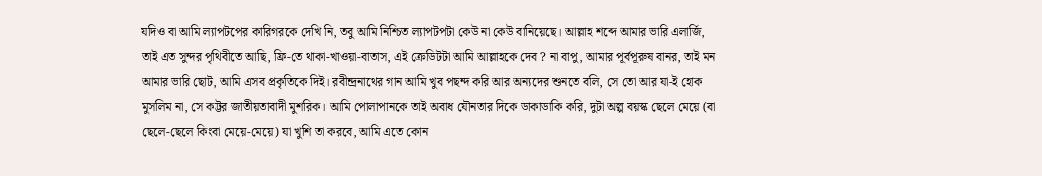যদিও বা আমি ল্যাপটপের কারিগরকে দেখি নি, তবু আমি নিশ্চিত ল্যাপটপটা কেউ না কেউ বানিয়েছে। আল্লাহ শব্দে আমার ভারি এলার্জি, তাই এত সুন্দর পৃথিবীতে আছি, ফ্রি-তে থাকা-খাওয়া-বাতাস, এই ক্রেডিটটা আমি আল্লাহকে দেব ? না বাপু, আমার পূর্বপূরুষ বানর, তাই মন আমার ভারি ছোট, আমি এসব প্রকৃতিকে দিই। রবীন্দ্রনাথের গান আমি খুব পছন্দ করি আর অন্যদের শুনতে বলি, সে তো আর যা-ই হোক মুসলিম না, সে কট্টর জাতীয়তাবাদী মুশরিক। আমি পোলাপানকে তাই অবাধ যৌনতার দিকে ডাকাডাকি করি, দুটা অল্প বয়স্ক ছেলে মেয়ে (বা ছেলে-ছেলে কিংবা মেয়ে-মেয়ে) যা খুশি তা করবে, আমি এতে কোন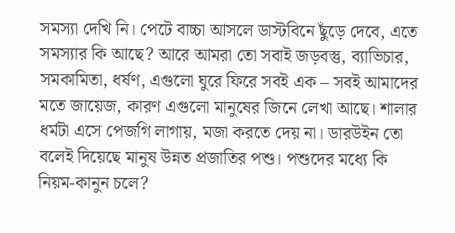সমস্যা দেখি নি। পেটে বাচ্চা আসলে ডাস্টবিনে ছুঁড়ে দেবে, এতে সমস্যার কি আছে? আরে আমরা তো সবাই জড়বস্তু, ব্যাভিচার, সমকামিতা, ধর্ষণ, এগুলো ঘুরে ফিরে সবই এক – সবই আমাদের মতে জায়েজ, কারণ এগুলো মানুষের জিনে লেখা আছে। শালার ধর্মটা এসে পেজগি লাগায়, মজা করতে দেয় না। ডারউইন তো বলেই দিয়েছে মানুষ উন্নত প্রজাতির পশু। পশুদের মধ্যে কি নিয়ম-কানুন চলে?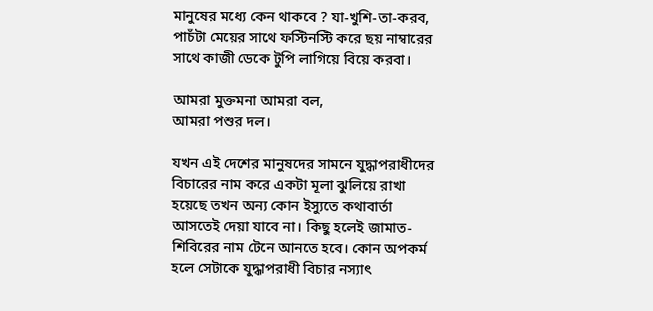মানুষের মধ্যে কেন থাকবে ? যা-খুশি-তা-করব, পাচঁটা মেয়ের সাথে ফস্টিনস্টি করে ছয় নাম্বারের সাথে কাজী ডেকে টুপি লাগিয়ে বিয়ে করবা।

আমরা মুক্তমনা আমরা বল,
আমরা পশুর দল।

যখন এই দেশের মানুষদের সামনে যুদ্ধাপরাধীদের বিচারের নাম করে একটা মূলা ঝুলিয়ে রাখা হয়েছে তখন অন্য কোন ইস্যুতে কথাবার্তা আসতেই দেয়া যাবে না। কিছু হলেই জামাত-শিবিরের নাম টেনে আনতে হবে। কোন অপকর্ম হলে সেটাকে যুদ্ধাপরাধী বিচার নস্যাৎ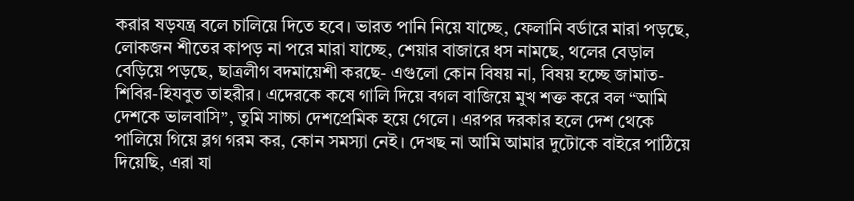করার ষড়যন্ত্র বলে চালিয়ে দিতে হবে। ভারত পানি নিয়ে যাচ্ছে, ফেলানি বর্ডারে মারা পড়ছে, লোকজন শীতের কাপড় না পরে মারা যাচ্ছে, শেয়ার বাজারে ধস নামছে, থলের বেড়াল বেড়িয়ে পড়ছে, ছাত্রলীগ বদমায়েশী করছে- এগুলো কোন বিষয় না, বিষয় হচ্ছে জামাত-শিবির-হিযবুত তাহরীর। এদেরকে কষে গালি দিয়ে বগল বাজিয়ে মুখ শক্ত করে বল “আমি দেশকে ভালবাসি”, তুমি সাচ্চা দেশপ্রেমিক হয়ে গেলে। এরপর দরকার হলে দেশ থেকে পালিয়ে গিয়ে ব্লগ গরম কর, কোন সমস্যা নেই। দেখছ না আমি আমার দুটোকে বাইরে পাঠিয়ে দিয়েছি, এরা যা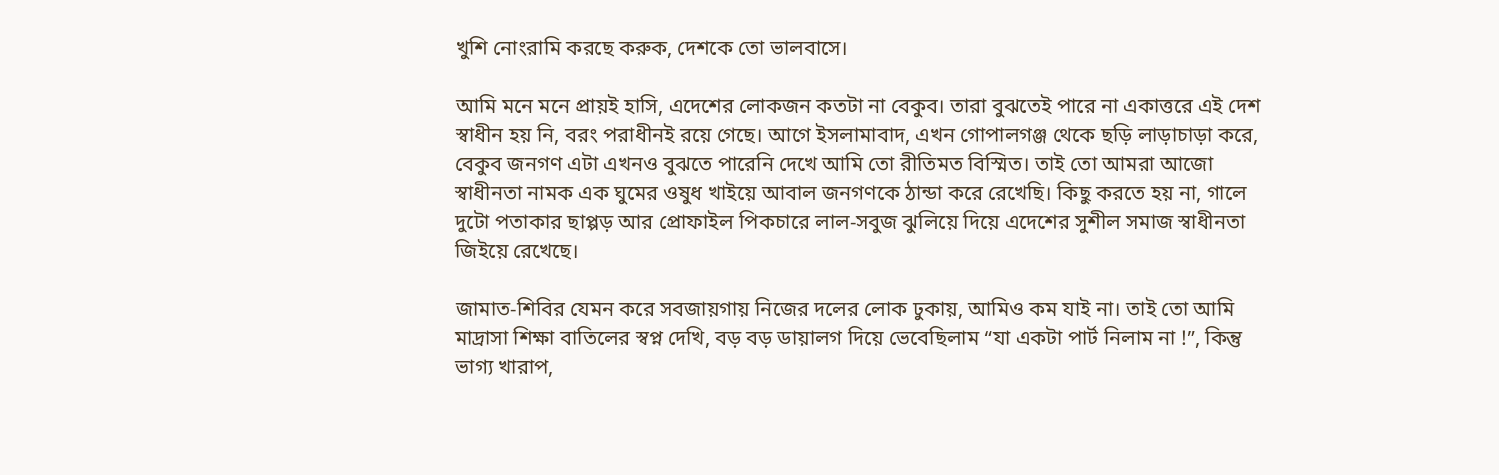খুশি নোংরামি করছে করুক, দেশকে তো ভালবাসে।

আমি মনে মনে প্রায়ই হাসি, এদেশের লোকজন কতটা না বেকুব। তারা বুঝতেই পারে না একাত্তরে এই দেশ স্বাধীন হয় নি, বরং পরাধীনই রয়ে গেছে। আগে ইসলামাবাদ, এখন গোপালগঞ্জ থেকে ছড়ি লাড়াচাড়া করে, বেকুব জনগণ এটা এখনও বুঝতে পারেনি দেখে আমি তো রীতিমত বিস্মিত। তাই তো আমরা আজো স্বাধীনতা নামক এক ঘুমের ওষুধ খাইয়ে আবাল জনগণকে ঠান্ডা করে রেখেছি। কিছু করতে হয় না, গালে দুটো পতাকার ছাপ্পড় আর প্রোফাইল পিকচারে লাল-সবুজ ঝুলিয়ে দিয়ে এদেশের সুশীল সমাজ স্বাধীনতা জিইয়ে রেখেছে।

জামাত-শিবির যেমন করে সবজায়গায় নিজের দলের লোক ঢুকায়, আমিও কম যাই না। তাই তো আমি মাদ্রাসা শিক্ষা বাতিলের স্বপ্ন দেখি, বড় বড় ডায়ালগ দিয়ে ভেবেছিলাম “যা একটা পার্ট নিলাম না !”, কিন্তু ভাগ্য খারাপ,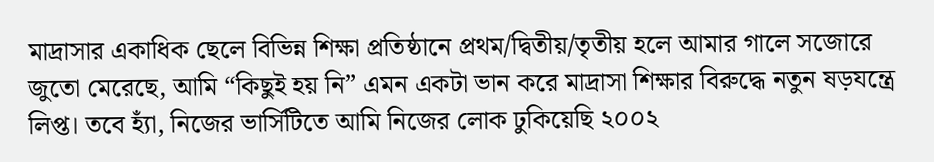মাদ্রাসার একাধিক ছেলে বিভিন্ন শিক্ষা প্রতিষ্ঠানে প্রথম/দ্বিতীয়/তৃতীয় হলে আমার গালে সজোরে জুতো মেরেছে, আমি “কিছুই হয় নি” এমন একটা ভান করে মাদ্রাসা শিক্ষার বিরুদ্ধে নতুন ষড়যন্ত্রে লিপ্ত। তবে হ্যাঁ, নিজের ভার্সিটিতে আমি নিজের লোক ঢুকিয়েছি ২০০২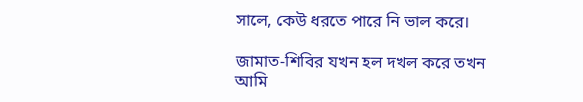সালে, কেউ ধরতে পারে নি ভাল করে।

জামাত-শিবির যখন হল দখল করে তখন আমি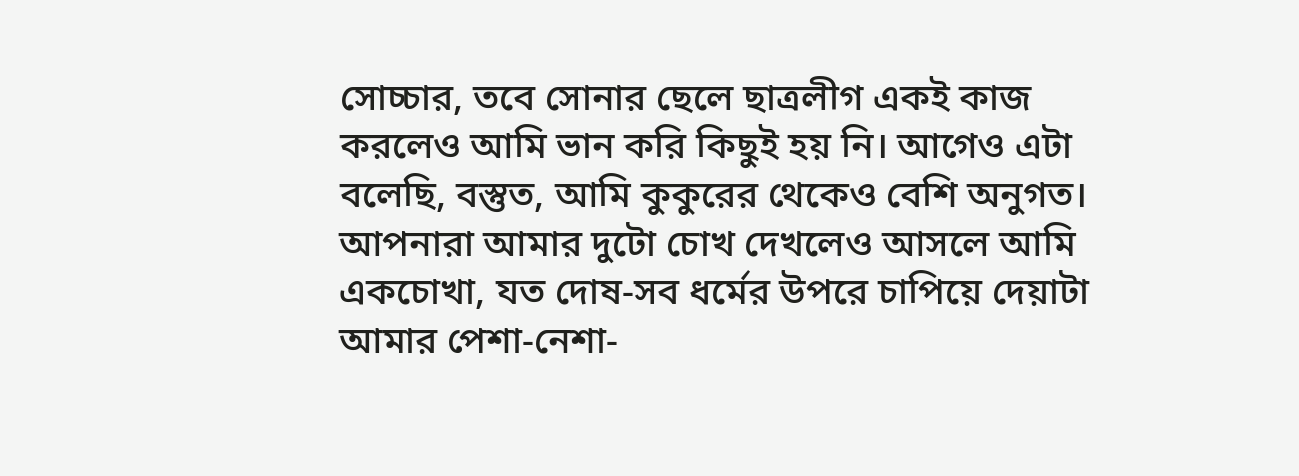সোচ্চার, তবে সোনার ছেলে ছাত্রলীগ একই কাজ করলেও আমি ভান করি কিছুই হয় নি। আগেও এটা বলেছি, বস্তুত, আমি কুকুরের থেকেও বেশি অনুগত। আপনারা আমার দুটো চোখ দেখলেও আসলে আমি একচোখা, যত দোষ-সব ধর্মের উপরে চাপিয়ে দেয়াটা আমার পেশা-নেশা-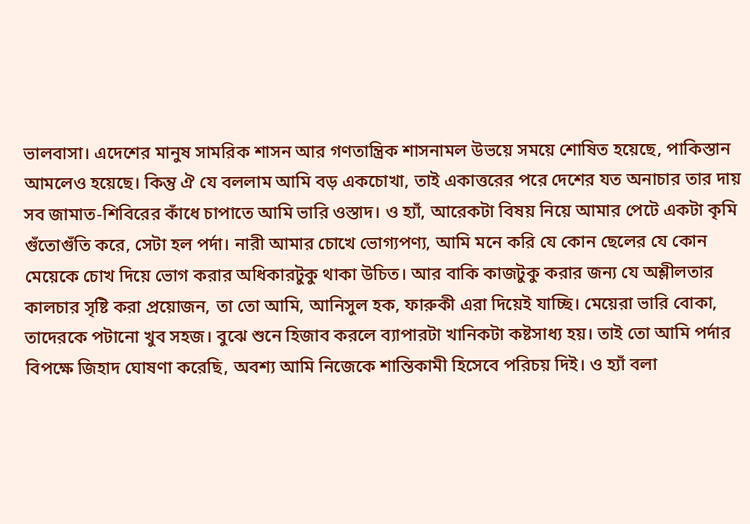ভালবাসা। এদেশের মানুষ সামরিক শাসন আর গণতান্ত্রিক শাসনামল উভয়ে সময়ে শোষিত হয়েছে, পাকিস্তান আমলেও হয়েছে। কিন্তু ঐ যে বললাম আমি বড় একচোখা, তাই একাত্তরের পরে দেশের যত অনাচার তার দায় সব জামাত-শিবিরের কাঁধে চাপাতে আমি ভারি ওস্তাদ। ও হ্যাঁ, আরেকটা বিষয় নিয়ে আমার পেটে একটা কৃমি গুঁতোগুঁতি করে, সেটা হল পর্দা। নারী আমার চোখে ভোগ্যপণ্য, আমি মনে করি যে কোন ছেলের যে কোন মেয়েকে চোখ দিয়ে ভোগ করার অধিকারটুকু থাকা উচিত। আর বাকি কাজটুকু করার জন্য যে অশ্লীলতার কালচার সৃষ্টি করা প্রয়োজন, তা তো আমি, আনিসুল হক, ফারুকী এরা দিয়েই যাচ্ছি। মেয়েরা ভারি বোকা, তাদেরকে পটানো খুব সহজ। বুঝে শুনে হিজাব করলে ব্যাপারটা খানিকটা কষ্টসাধ্য হয়। তাই তো আমি পর্দার বিপক্ষে জিহাদ ঘোষণা করেছি, অবশ্য আমি নিজেকে শান্তিকামী হিসেবে পরিচয় দিই। ও হ্যাঁ বলা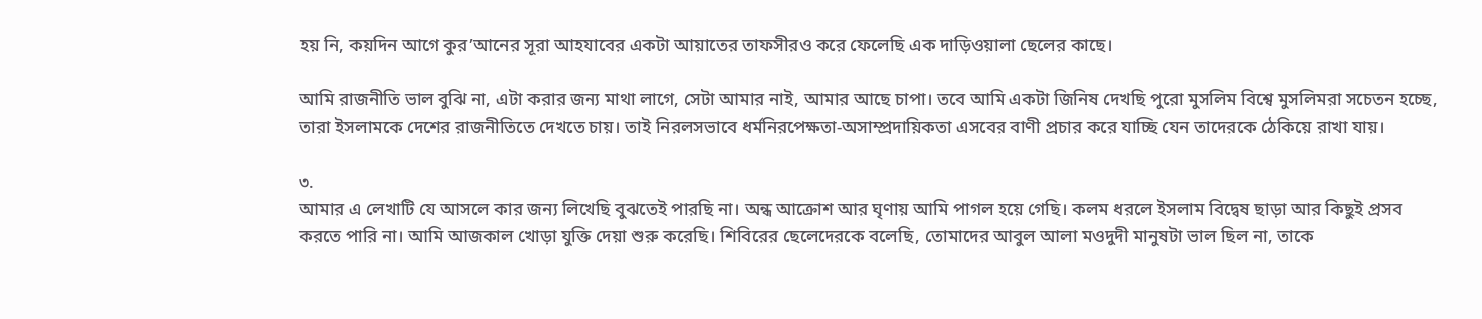হয় নি, কয়দিন আগে কুর’আনের সূরা আহযাবের একটা আয়াতের তাফসীরও করে ফেলেছি এক দাড়িওয়ালা ছেলের কাছে।

আমি রাজনীতি ভাল বুঝি না, এটা করার জন্য মাথা লাগে, সেটা আমার নাই, আমার আছে চাপা। তবে আমি একটা জিনিষ দেখছি পুরো মুসলিম বিশ্বে মুসলিমরা সচেতন হচ্ছে, তারা ইসলামকে দেশের রাজনীতিতে দেখতে চায়। তাই নিরলসভাবে ধর্মনিরপেক্ষতা-অসাম্প্রদায়িকতা এসবের বাণী প্রচার করে যাচ্ছি যেন তাদেরকে ঠেকিয়ে রাখা যায়।

৩.
আমার এ লেখাটি যে আসলে কার জন্য লিখেছি বুঝতেই পারছি না। অন্ধ আক্রোশ আর ঘৃণায় আমি পাগল হয়ে গেছি। কলম ধরলে ইসলাম বিদ্বেষ ছাড়া আর কিছুই প্রসব করতে পারি না। আমি আজকাল খোড়া যুক্তি দেয়া শুরু করেছি। শিবিরের ছেলেদেরকে বলেছি, তোমাদের আবুল আলা মওদুদী মানুষটা ভাল ছিল না, তাকে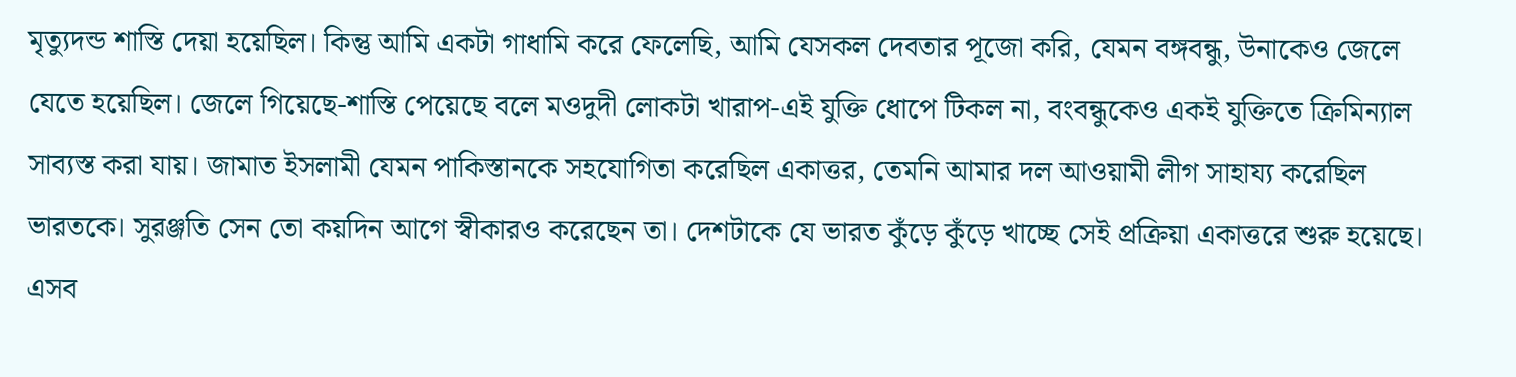মৃত্যুদন্ড শাস্তি দেয়া হয়েছিল। কিন্তু আমি একটা গাধামি করে ফেলেছি, আমি যেসকল দেবতার পূজো করি, যেমন বঙ্গবন্ধু, উনাকেও জেলে যেতে হয়েছিল। জেলে গিয়েছে-শাস্তি পেয়েছে বলে মওদুদী লোকটা খারাপ-এই যুক্তি ধোপে টিকল না, বংবন্ধুকেও একই যুক্তিতে ক্রিমিন্যাল সাব্যস্ত করা যায়। জামাত ইসলামী যেমন পাকিস্তানকে সহযোগিতা করেছিল একাত্তর, তেমনি আমার দল আওয়ামী লীগ সাহায্য করেছিল ভারতকে। সুরঞ্জতি সেন তো কয়দিন আগে স্বীকারও করেছেন তা। দেশটাকে যে ভারত কুঁড়ে কুঁড়ে খাচ্ছে সেই প্রক্রিয়া একাত্তরে শুরু হয়েছে। এসব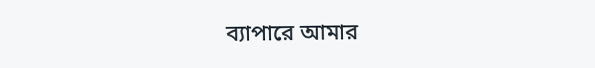ব্যাপারে আমার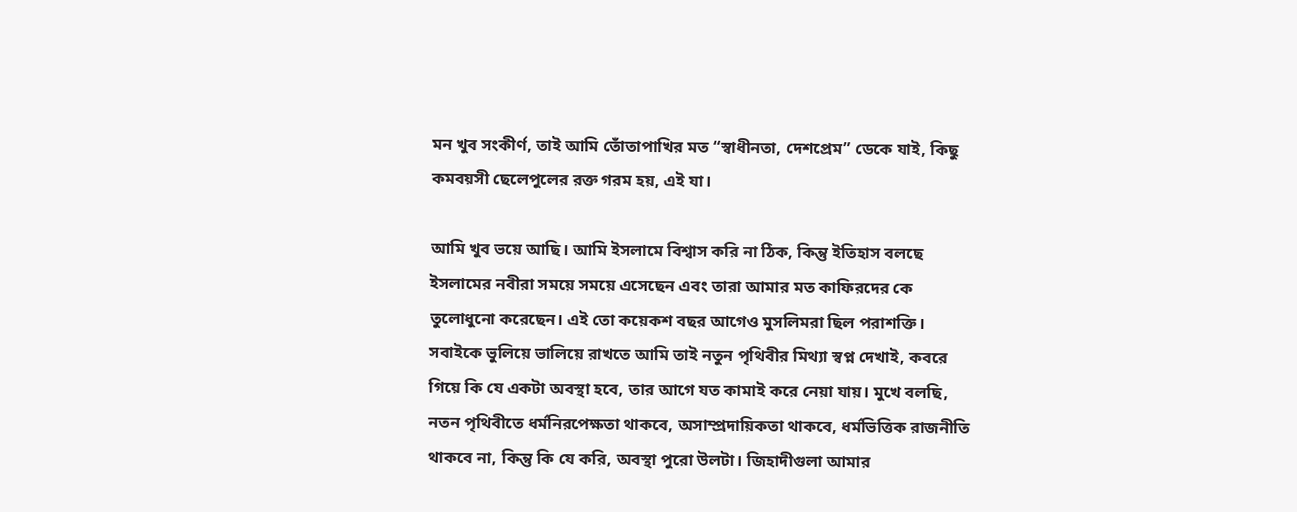মন খুব সংকীর্ণ, তাই আমি তোঁতাপাখির মত “স্বাধীনতা, দেশপ্রেম” ডেকে যাই, কিছু কমবয়সী ছেলেপুলের রক্ত গরম হয়, এই যা।

আমি খুব ভয়ে আছি। আমি ইসলামে বিশ্বাস করি না ঠিক, কিন্তু ইতিহাস বলছে ইসলামের নবীরা সময়ে সময়ে এসেছেন এবং তারা আমার মত কাফিরদের কে তুলোধুনো করেছেন। এই তো কয়েকশ বছর আগেও মুসলিমরা ছিল পরাশক্তি। সবাইকে ভুলিয়ে ভালিয়ে রাখতে আমি তাই নতুন পৃথিবীর মিথ্যা স্বপ্ন দেখাই, কবরে গিয়ে কি যে একটা অবস্থা হবে, তার আগে যত কামাই করে নেয়া যায়। মুখে বলছি, নতন পৃথিবীতে ধর্মনিরপেক্ষতা থাকবে, অসাম্প্রদায়িকতা থাকবে, ধর্মভিত্তিক রাজনীতি থাকবে না, কিন্তু কি যে করি, অবস্থা পুরো উলটা। জিহাদীগুলা আমার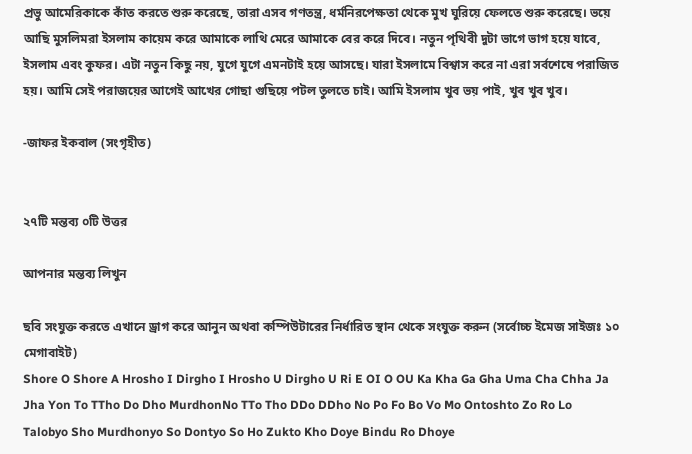প্রভু আমেরিকাকে কাঁত করতে শুরু করেছে, তারা এসব গণতন্ত্র, ধর্মনিরপেক্ষতা থেকে মুখ ঘুরিয়ে ফেলতে শুরু করেছে। ভয়ে আছি মুসলিমরা ইসলাম কায়েম করে আমাকে লাথি মেরে আমাকে বের করে দিবে। নতুন পৃথিবী দুটা ভাগে ভাগ হয়ে যাবে, ইসলাম এবং কুফর। এটা নতুন কিছু নয়, যুগে যুগে এমনটাই হয়ে আসছে। যারা ইসলামে বিশ্বাস করে না এরা সর্বশেষে পরাজিত হয়। আমি সেই পরাজয়ের আগেই আখের গোছা গুছিয়ে পটল তুলতে চাই। আমি ইসলাম খুব ভয় পাই, খুব খুব খুব।

-জাফর ইকবাল (সংগৃহীত)


২৭টি মন্তব্য ০টি উত্তর

আপনার মন্তব্য লিখুন

ছবি সংযুক্ত করতে এখানে ড্রাগ করে আনুন অথবা কম্পিউটারের নির্ধারিত স্থান থেকে সংযুক্ত করুন (সর্বোচ্চ ইমেজ সাইজঃ ১০ মেগাবাইট)
Shore O Shore A Hrosho I Dirgho I Hrosho U Dirgho U Ri E OI O OU Ka Kha Ga Gha Uma Cha Chha Ja Jha Yon To TTho Do Dho MurdhonNo TTo Tho DDo DDho No Po Fo Bo Vo Mo Ontoshto Zo Ro Lo Talobyo Sho Murdhonyo So Dontyo So Ho Zukto Kho Doye Bindu Ro Dhoye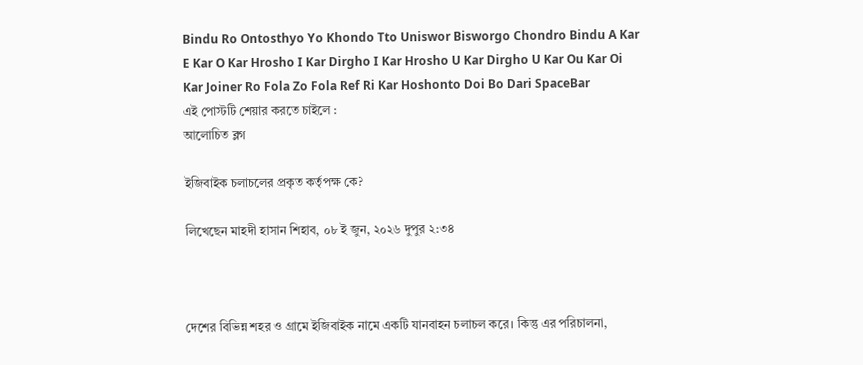Bindu Ro Ontosthyo Yo Khondo Tto Uniswor Bisworgo Chondro Bindu A Kar E Kar O Kar Hrosho I Kar Dirgho I Kar Hrosho U Kar Dirgho U Kar Ou Kar Oi Kar Joiner Ro Fola Zo Fola Ref Ri Kar Hoshonto Doi Bo Dari SpaceBar
এই পোস্টটি শেয়ার করতে চাইলে :
আলোচিত ব্লগ

ইজিবাইক চলাচলের প্রকৃত কর্তৃপক্ষ কে?

লিখেছেন মাহদী হাসান শিহাব, ০৮ ই জুন, ২০২৬ দুপুর ২:৩৪



দেশের বিভিন্ন শহর ও গ্রামে ইজিবাইক নামে একটি যানবাহন চলাচল করে। কিন্তু এর পরিচালনা,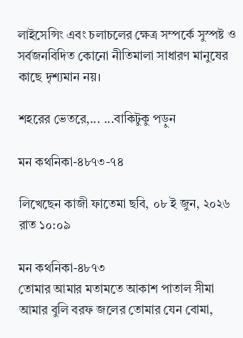লাইসেন্সিং এবং চলাচলের ক্ষেত্র সম্পর্কে সুস্পষ্ট ও সর্বজনবিদিত কোনো নীতিমালা সাধারণ মানুষের কাছে দৃশ্যমান নয়।

শহরের ভেতরে,... ...বাকিটুকু পড়ুন

মন কথনিকা-৪৮৭৩-৭৪

লিখেছেন কাজী ফাতেমা ছবি, ০৮ ই জুন, ২০২৬ রাত ১০:০৯

মন কথনিকা-৪৮৭৩
তোমার আমার মতামতে আকাশ পাতাল সীমা
আমার বুলি বরফ জলের তোমার যেন বোমা,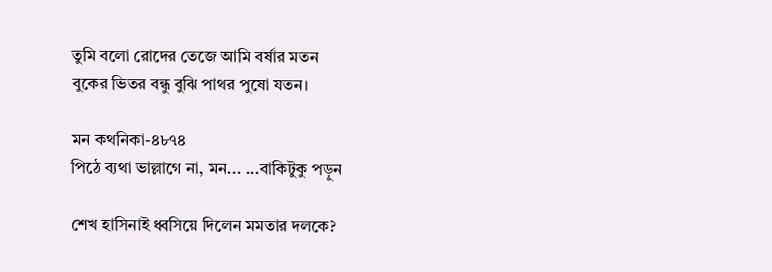তুমি বলো রোদের তেজে আমি বর্ষার মতন
বুকের ভিতর বন্ধু বুঝি পাথর পুষো যতন।

মন কথনিকা-৪৮৭৪
পিঠে ব্যথা ভাল্লাগে না, মন... ...বাকিটুকু পড়ুন

শেখ হাসিনাই ধ্বসিয়ে দিলেন মমতার দলকে?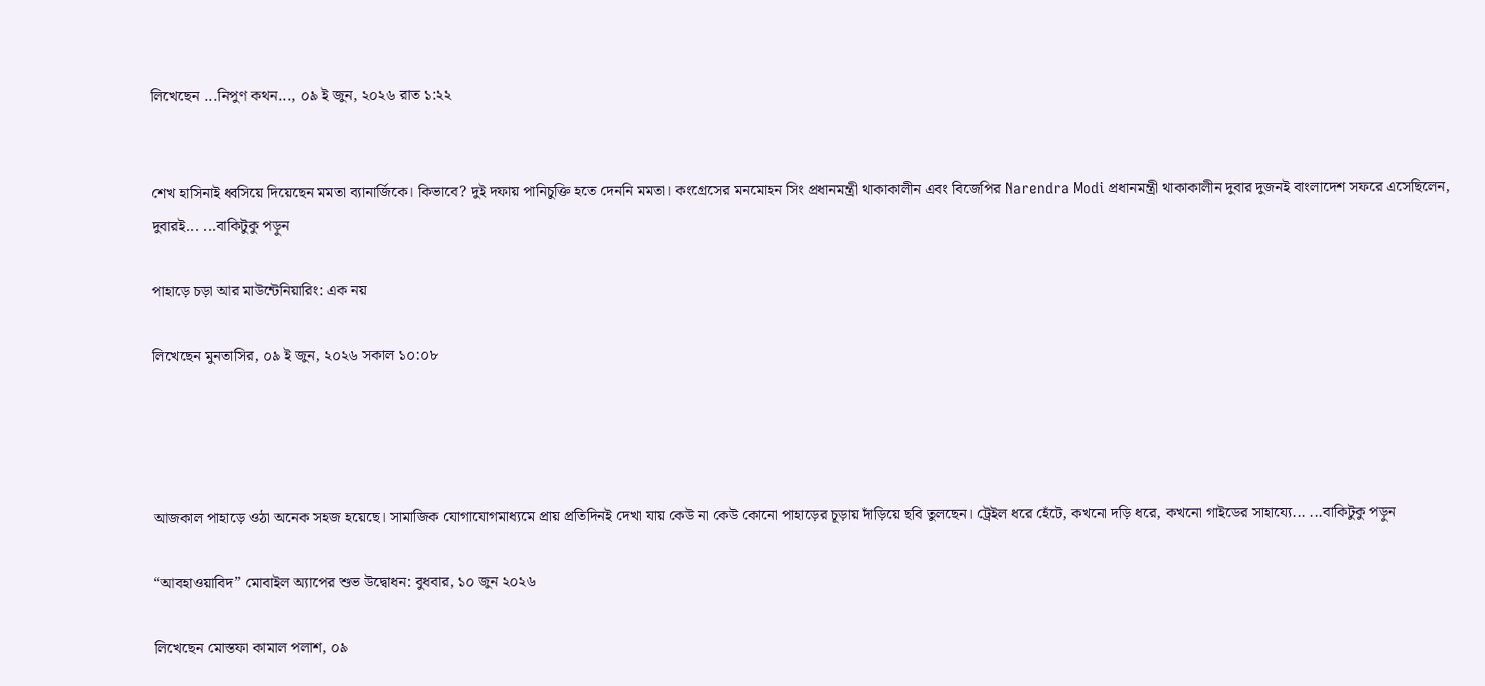লিখেছেন ...নিপুণ কথন..., ০৯ ই জুন, ২০২৬ রাত ১:২২


শেখ হাসিনাই ধ্বসিয়ে দিয়েছেন মমতা ব্যানার্জিকে। কিভাবে? দুই দফায় পানিচুক্তি হতে দেননি মমতা। কংগ্রেসের মনমোহন সিং প্রধানমন্ত্রী থাকাকালীন এবং বিজেপির Narendra Modi প্রধানমন্ত্রী থাকাকালীন দুবার দুজনই বাংলাদেশ সফরে এসেছিলেন, দুবারই... ...বাকিটুকু পড়ুন

পাহাড়ে চড়া আর মাউন্টেনিয়ারিং: এক নয়

লিখেছেন মুনতাসির, ০৯ ই জুন, ২০২৬ সকাল ১০:০৮




আজকাল পাহাড়ে ওঠা অনেক সহজ হয়েছে। সামাজিক যোগাযোগমাধ্যমে প্রায় প্রতিদিনই দেখা যায় কেউ না কেউ কোনো পাহাড়ের চূড়ায় দাঁড়িয়ে ছবি তুলছেন। ট্রেইল ধরে হেঁটে, কখনো দড়ি ধরে, কখনো গাইডের সাহায্যে... ...বাকিটুকু পড়ুন

“আবহাওয়াবিদ” মোবাইল অ্যাপের শুভ উদ্বোধন: বুধবার, ১০ জুন ২০২৬

লিখেছেন মোস্তফা কামাল পলাশ, ০৯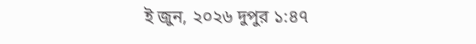ই জুন, ২০২৬ দুপুর ১:৪৭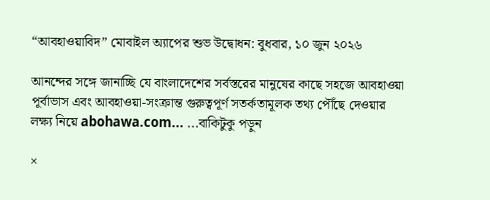“আবহাওয়াবিদ” মোবাইল অ্যাপের শুভ উদ্বোধন: বুধবার, ১০ জুন ২০২৬

আনন্দের সঙ্গে জানাচ্ছি যে বাংলাদেশের সর্বস্তরের মানুষের কাছে সহজে আবহাওয়া পূর্বাভাস এবং আবহাওয়া-সংক্রান্ত গুরুত্বপূর্ণ সতর্কতামূলক তথ্য পৌঁছে দেওয়ার লক্ষ্য নিয়ে abohawa.com... ...বাকিটুকু পড়ুন

×